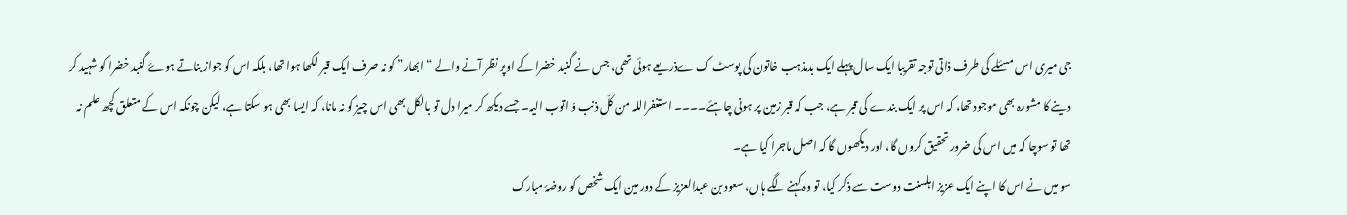جی میری اس مسئلے کی طرف ذاتی توجہ تقریبا ایک سال پہلے ایک بدمذہب خاتون کی پوسٹ ک ےذریعے ہوئی تھی، جس نے گنبد خضرا کے اوپر نظر آنے والے “ابھار” کو نہ صرف ایک قبر لکھا ہوا تھا، بلکہ اس کو جواز بناتے ہوۓ گنبد خضرا کو شہید کر دینے کا مشورہ بھی موجود تھا، کہ اس پر ایک بندے کی قبر ہے، جب کہ قبر زمین پر ہونی چاہئے۔۔۔۔ استغفراللہ من کلّ ذنب وّ اتوب الیہ۔ جسے دیکھ کر میرا دل تو بالکل بھی اس چیز کو نہ مانا، کہ ایسا بھی ہو سکتا ہے، لیکن چونکہ اس کے متعلق کچھ علم نہ تھا تو سوچا کہ میں اس کی ضرور تحقیق کروں گا، اور دیکھوں گا کہ اصل ماجرا کیا ہے۔
سو میں نے اس کا اپنے ایک عزیز اہلسنت دوست سے ذکر کیا، تو وہ کہنے لگے ہاں، سعود بن عبدالعزیز کے دور مین ایک شخص کو روضۂ مبارک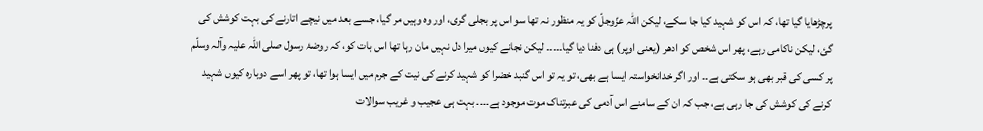پرچڑھایا گیا تھا، کہ اس کو شہید کیا جا سکے، لیکن اللہ عزّوجلّ کو یہ منظور نہ تھا سو اس پر بجلی گری، اور وہ وہیں مر گیا، جسے بعد میں نیچے اتارنے کی بہت کوشش کی گئ، لیکن ناکامی رہے، پھر اس شخص کو ادھر (یعنی اوپر) ہی دفنا دیا گیا۔۔۔۔۔ لیکن نجانے کیوں میرا دل نہیں مان رہا تھا اس بات کو، کہ روضۂ رسول صلی اللہ علیہ وآلہ وسلّم پر کسی کی قبر بھی ہو سکتی ہے۔۔ اور اگر خدانخواستہ ایسا ہے بھی، تو یہ تو اس گنبد خضرا کو شہید کرنے کی نیت کے جرم میں ایسا ہوا تھا، تو پھر اسے دوبارہ کیوں شہید کرنے کی کوشش کی جا رہی ہے، جب کہ ان کے سامنے اس آدمی کی عبرتناک موت موجود ہے۔۔۔۔ بہت ہی عجیب و غریب سوالات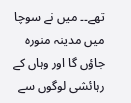تھے۔۔ میں نے سوچا میں مدینہ منورہ جاؤں گا اور وہاں کے رہائشی لوگوں سے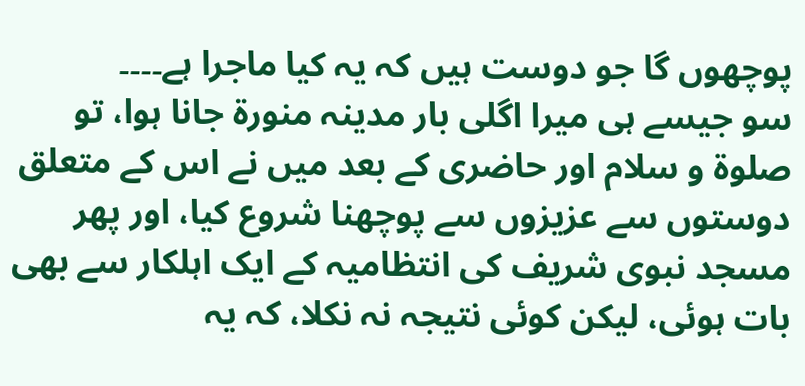پوچھوں گا جو دوست ہیں کہ یہ کیا ماجرا ہے۔۔۔۔
سو جیسے ہی میرا اگلی بار مدینہ منورۃ جانا ہوا، تو صلوۃ و سلام اور حاضری کے بعد میں نے اس کے متعلق دوستوں سے عزیزوں سے پوچھنا شروع کیا، اور پھر مسجد نبوی شریف کی انتظامیہ کے ایک اہلکار سے بھی بات ہوئی، لیکن کوئی نتیجہ نہ نکلا، کہ یہ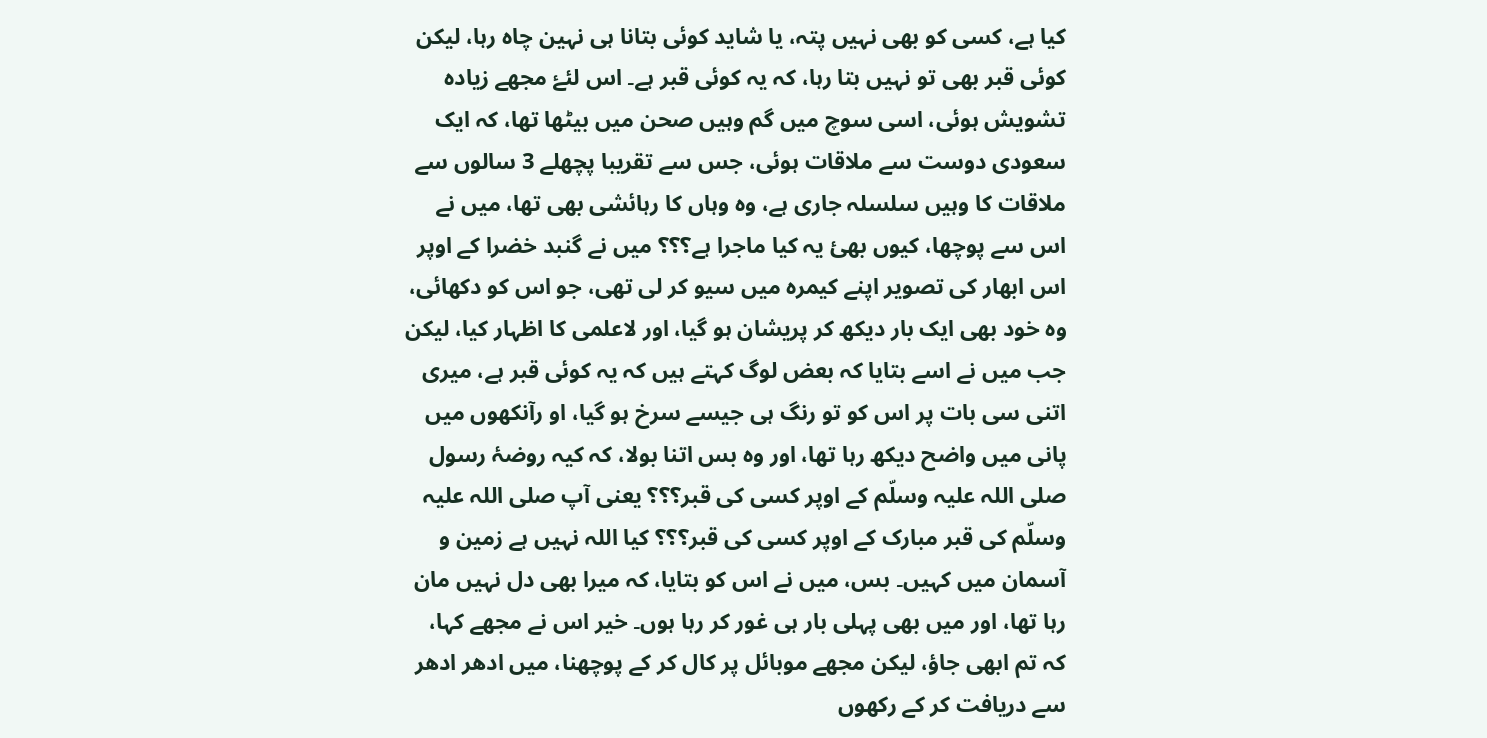کیا ہے، کسی کو بھی نہیں پتہ، یا شاید کوئی بتانا ہی نہین چاہ رہا، لیکن کوئی قبر بھی تو نہیں بتا رہا، کہ یہ کوئی قبر ہے۔ اس لئۓ مجھے زیادہ تشویش ہوئی، اسی سوچ میں گم وہیں صحن میں بیٹھا تھا، کہ ایک سعودی دوست سے ملاقات ہوئی، جس سے تقریبا پچھلے 3 سالوں سے ملاقات کا وہیں سلسلہ جاری ہے، وہ وہاں کا رہائشی بھی تھا، میں نے اس سے پوچھا، کیوں بھئ یہ کیا ماجرا ہے؟؟؟ میں نے گنبد خضرا کے اوپر اس ابھار کی تصویر اپنے کیمرہ میں سیو کر لی تھی، جو اس کو دکھائی، وہ خود بھی ایک بار دیکھ کر پریشان ہو گیا، اور لاعلمی کا اظہار کیا، لیکن جب میں نے اسے بتایا کہ بعض لوگ کہتے ہیں کہ یہ کوئی قبر ہے، میری اتنی سی بات پر اس کو تو رنگ ہی جیسے سرخ ہو گیا، او رآنکھوں میں پانی میں واضح دیکھ رہا تھا، اور وہ بس اتنا بولا، کہ کیہ روضۂ رسول صلی اللہ علیہ وسلّم کے اوپر کسی کی قبر؟؟؟ یعنی آپ صلی اللہ علیہ وسلّم کی قبر مبارک کے اوپر کسی کی قبر؟؟؟ کیا اللہ نہیں ہے زمین و آسمان میں کہیں۔ بس، میں نے اس کو بتایا، کہ میرا بھی دل نہیں مان رہا تھا، اور میں بھی پہلی بار ہی غور کر رہا ہوں۔ خیر اس نے مجھے کہا، کہ تم ابھی جاؤ، لیکن مجھے موبائل پر کال کر کے پوچھنا، میں ادھر ادھر سے دریافت کر کے رکھوں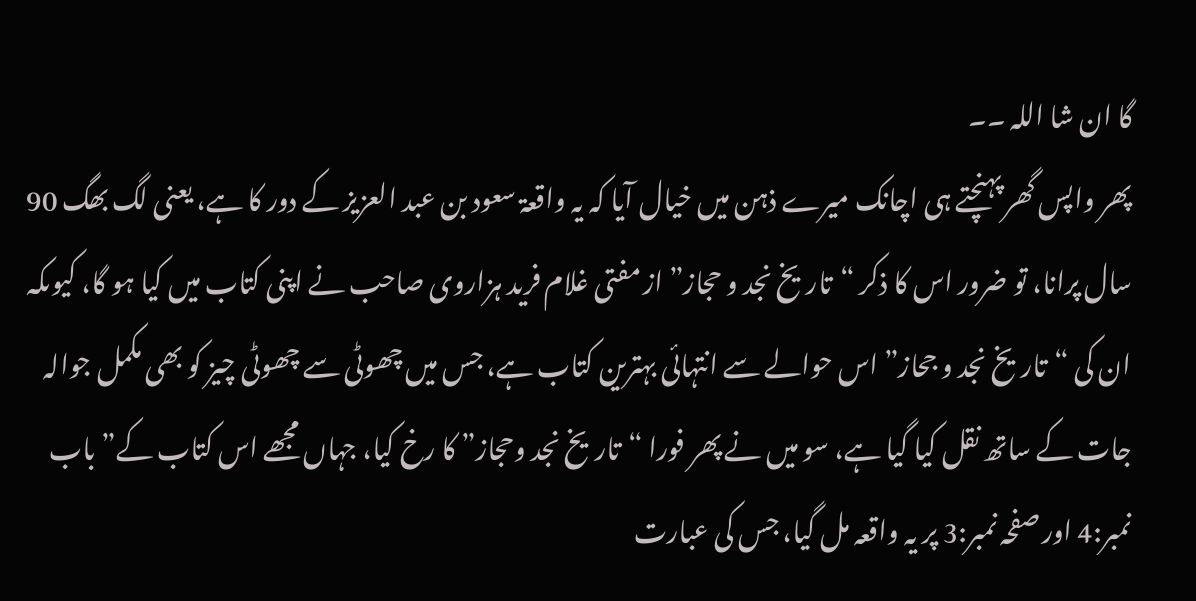گا ان شا اللہ ۔۔
پھر واپس گھر پہنچتے ہی اچانک میرے ذہن میں خیال آیا کہ یہ واقعۃ سعود بن عبد العزیز کے دور کا ہے، یعنی لگ بھگ 90 سال پرانا، تو ضرور اس کا ذکر “تاریخ نجد و حجاز” از مفتی غلام فرید ہزاروی صاحب نے اپنی کتاب میں کیا ہو گا، کیوںکہ ان کی “تاریخ نجد و جحاز” اس حوالے سے انتہائی بہترین کتاب ہے، جس میں چھوٹی سے چھوٹی چیز کو بھی مکمل جوالہ جات کے ساتھ نقل کیا گیا ہے، سو میں نے پھر فورا “تاریخ نجد وحجاز” کا رخ کیا، جہاں مجھے اس کتاب کے” باب نمبر:4 اور صفحہ نمبر:3 پر یہ واقعہ مل گیا، جس کی عبارت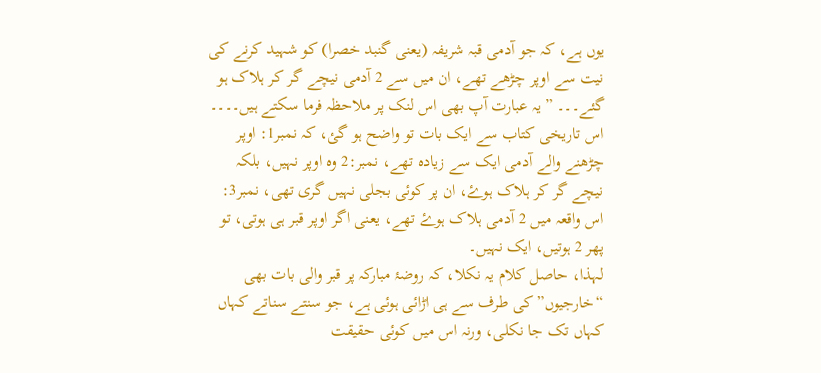یوں ہے، کہ جو آدمی قبہ شریفہ (یعنی گنبد خصرا) کو شہید کرنے کی نیت سے اوپر چڑھے تھے، ان میں سے 2 آدمی نیچے گر کر ہلاک ہو گئے۔۔۔ ” یہ عبارت آپ بھی اس لنک پر ملاحظہ فرما سکتے ہیں۔۔۔۔ اس تاریخی کتاب سے ایک بات تو واضح ہو گئ، کہ نمبر1: اوپر چڑھنے والے آدمی ایک سے زیادہ تھے، نمبر:2 وہ اوپر نہیں، بلکہ نیچے گر کر ہلاک ہوۓ، ان پر کوئی بجلی نہیں گری تھی، نمبر3: اس واقعہ میں 2 آدمی ہلاک ہوۓ تھے، یعنی اگر اوپر قبر ہی ہوتی، تو پھر 2 ہوتیں، ایک نہیں۔
لہذا، حاصل کلام یہ نکلا، کہ روضۂ مبارکہ پر قبر والی بات بھی “خارجیوں” کی طرف سے ہی اڑائی ہوئی ہے، جو سنتے سناتے کہاں کہاں تک جا نکلی، ورنہ اس میں کوئی حقیقت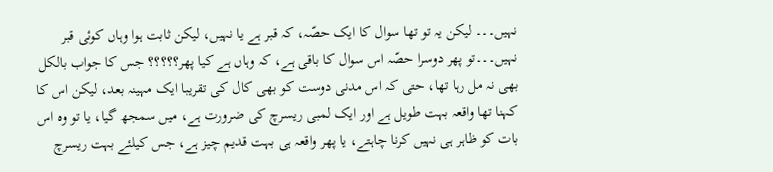نہیں۔۔۔ لیکن یہ تو تھا سوال کا ایک حصّہ، کہ قبر ہے یا نہیں، لیکن ثابت ہوا وہاں کوئی قبر نہیں۔۔۔تو پھر دوسرا حصّہ اس سوال کا باقی ہے، کہ وہاں ہے کیا پھر؟؟؟؟؟ جس کا جواب بالکل بھی نہ مل رہا تھا، حتی کہ اس مدنی دوست کو بھی کال کی تقریبا ایک مہینہ بعد، لیکن اس کا کہنا تھا واقعہ بہت طویل ہے اور ایک لمبی ریسرچ کی ضرورت ہے، میں سمجھ گیا، یا تو وہ اس بات کو ظاہر ہی نہیں کرنا چاہتے، یا پھر واقعہ ہی بہت قدیم چیز ہے، جس کیلئے بہت ریسرچ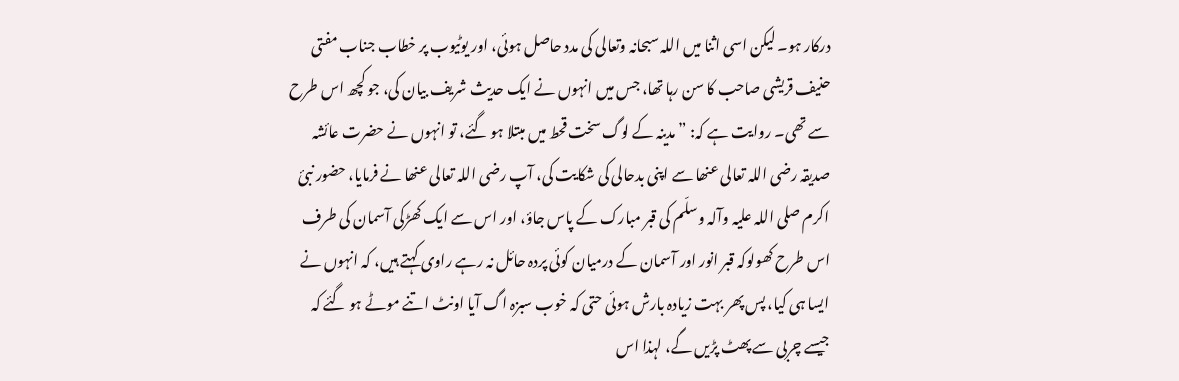درکار ہو۔ لیکن اسی اثنا میں اللہ سبحانہ وتعالی کی مدد حاصل ہوئی، اور یوٹیوب پر خطاب جناب مفتی حنیف قریشی صاحب کا سن رہا تھا، جس میں انہوں نے ایک حدیث شریف بیان کی، جو کچھ اس طرح سے تھی۔ روایت ہے کہ: ” مدینہ کے لوگ سخت قحط میں مبتلا ہو گئے، تو انہوں نے حضرت عائشہ صدیقہ رضی اللہ تعالی عنھا سے اپنی بدحالی کی شکایت کی، آپ رضی اللہ تعالی عنھا نے فرمایا، حضور نبئ اکرم صلی اللہ علیہ وآلہ وسلّم کی قبر مبارک کے پاس جاؤ، اور اس سے ایک کھڑکی آسمان کی طرف اس طرح کھولوکہ قبر انور اور آسمان کے درمیان کوئی پردہ حائل نہ رہے راوی کہتے ہیں، کہ انہوں نے ایسا ہی کیا، پس پھر بہت زیادہ بارش ہوئی حتی کہ خوب سبزہ اگ آیا اونٹ اتنے موٹے ہو گئے کہ جیسے چربی سے پھٹ پڑیں گے، لہذا اس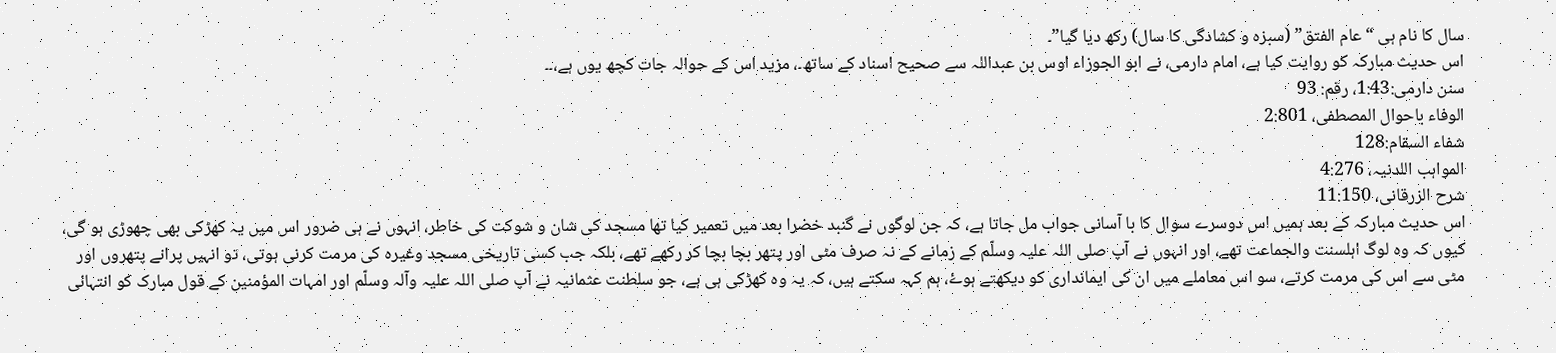سال کا نام ہی “عام الفتق” (سبزہ و کشادگی کا سال) رکھ دیا گیا”۔
اس حدیث مبارکہ کو روایت کیا ہے، امام دارمی، نے ابو الجوزاء اوس بن عبداللہ سے صحیح اسناد کے ساتھ۔، مزید اس کے حوالہ جات کچھ یوں ہے،۔۔
سنن دارمی:1:43، رقم: 93
الوفاء باحوال المصطفی، 2:801
شفاء السقام:128
المواہب اللدنیہ، 4:276
شرح الزرقانی، 11:150
اس حدیث مبارکہ کے بعد ہمیں اس دوسرے سوال کا با آسانی جواب مل جاتا ہے، کہ جن لوگوں نے گنبد خضرا بعد میں تعمیر کیا تھا مسجد کی شان و شوکت کی خاطر، انہوں نے ہی ضرور اس میں یہ کھڑکی بھی چھوڑی ہو گی، کیوں کہ وہ لوگ اہلسنت والجماعت تھے، اور انہوں نے آپ صلی اللہ علیہ وسلّم کے زمانے کے نہ صرف مٹی اور پتھر بچا بچا کر رکھے تھے، بلکہ جب کسی تاریخی مسجد وغیرہ کی مرمت کرنی ہوتی، تو انہیں پرانے پتھروں اور مٹی سے اس کی مرمت کرتے، سو اس معاملے میں ان کی ایمانداری کو دیکھتے ہوۓ، ہم کہہ سکتے ہیں، کہ یہ وہ کھڑکی ہی ہے، جو سلطنت عثمانیہ نے آپ صلی اللہ علیہ وآلہ وسلّم اور امہات المؤمنین کے قول مبارک کو انتہائی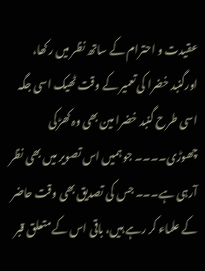عقیدت و احترام کے ساتھ نظر میں رکھا، اورگنبد خضرا کی تعمیر کے وقت ٹھیک اسی جگہ اسی طرح گنبد خضرا مین بھی وہ کھڑکی چھوڑی۔۔۔۔ جو ہمیں اس تصویر میں بھی نظر آرہی ہے۔۔۔ جس کی تصدیق بھی وقت حاضر کے علماء کر رہے ہیں، باقی اس کے متعلق قبر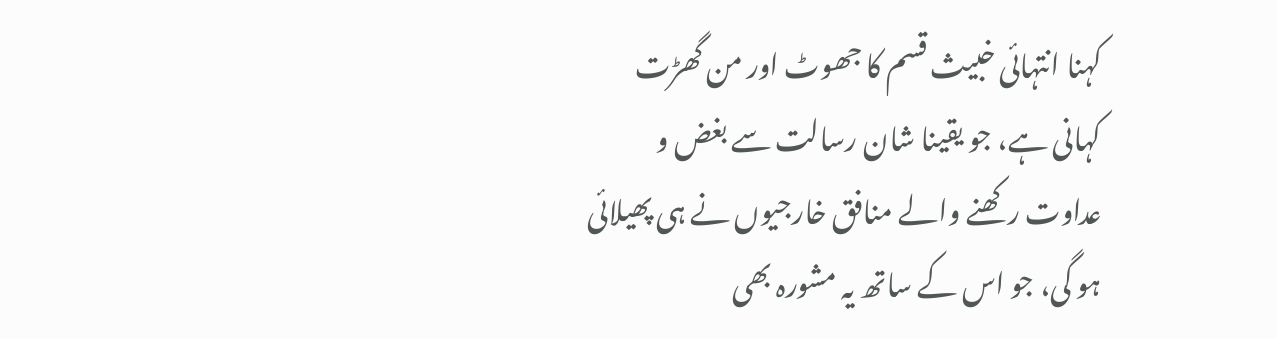کہنا انتہائی خبیث قسم کا جھوٹ اور من گھڑت کہانی ہے، جو یقینا شان رسالت سے بغض و عداوت رکھنے والے منافق خارجیوں نے ہی پھیلائی ہو گی، جو اس کے ساتھ یہ مشورہ بھی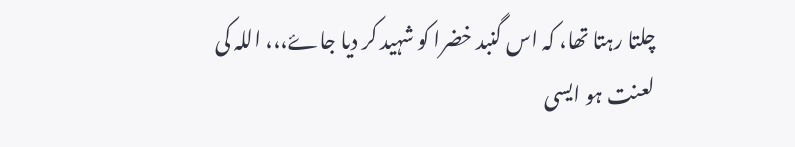چلتا رہتا تھا، کہ اس گنبد خضرا کو شہید کر دیا جاۓ،،، اللہ کی لعنت ہو ایسی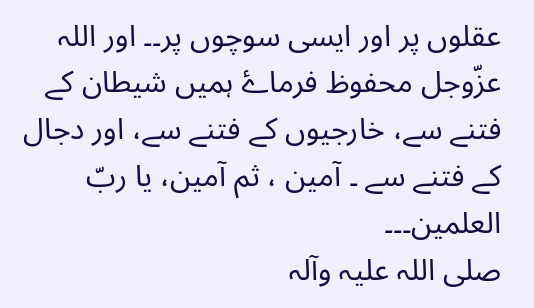عقلوں پر اور ایسی سوچوں پر۔۔ اور اللہ عزّوجل محفوظ فرماۓ ہمیں شیطان کے فتنے سے، خارجیوں کے فتنے سے، اور دجال کے فتنے سے ۔ آمین ، ثم آمین، یا ربّ العلمین۔۔۔
صلی اللہ علیہ وآلہ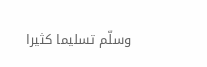وسلّم تسلیما کثیرا